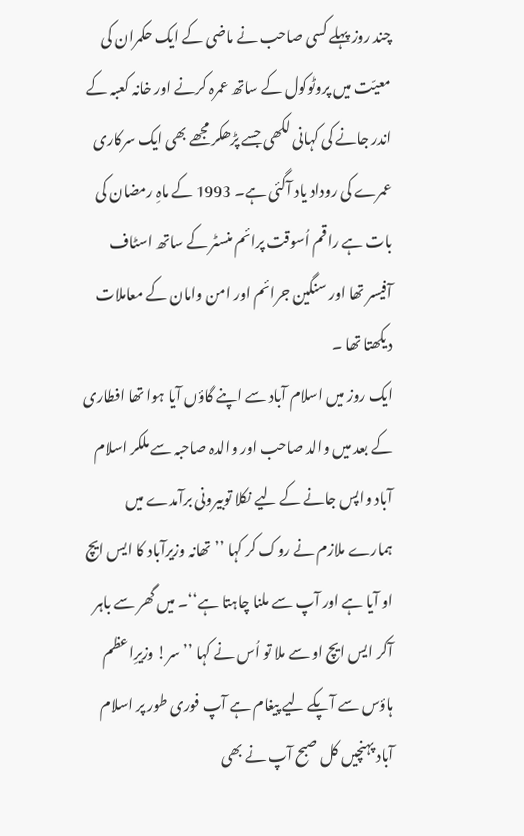چند روز پہلے کسی صاحب نے ماضی کے ایک حکمران کی معیّت میں پروٹوکول کے ساتھ عمرہ کرنے اور خانہ کعبہ کے اندر جانے کی کہانی لکھی جسے پڑھکر مجھے بھی ایک سرکاری عمرے کی روداد یاد آگئی ہے۔ 1993 کے ماہِ رمضان کی بات ہے راقم اُسوقت پرائم منسٹر کے ساتھ اسٹاف آفیسر تھا اور سنگین جرائم اور امن وامان کے معاملات دیکھتا تھا ۔
ایک روز میں اسلام آباد سے اپنے گاؤں آیا ہوا تھا افطاری کے بعد میں والد صاحب اور والدہ صاحبہ سے ملکر اسلام آباد واپس جانے کے لیے نکلا توبیرونی برآمدے میں ہمارے ملازم نے روک کر کہا ’’تھانہ وزیرآباد کا ایس ایچ او آیا ہے اور آپ سے ملنا چاہتا ہے‘‘۔ میں گھر سے باہر آکر ایس ایچ او سے ملا تو اُس نے کہا ’’سر! وزیرِاعظم ہاؤس سے آپکے لیے پیغام ہے آپ فوری طور پر اسلام آباد پہنچیں کل صبح آپ نے بھی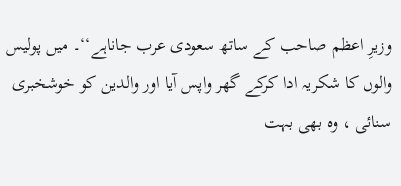وزیرِ اعظم صاحب کے ساتھ سعودی عرب جاناہے‘‘۔ میں پولیس والوں کا شکریہ ادا کرکے گھر واپس آیا اور والدین کو خوشخبری سنائی ، وہ بھی بہت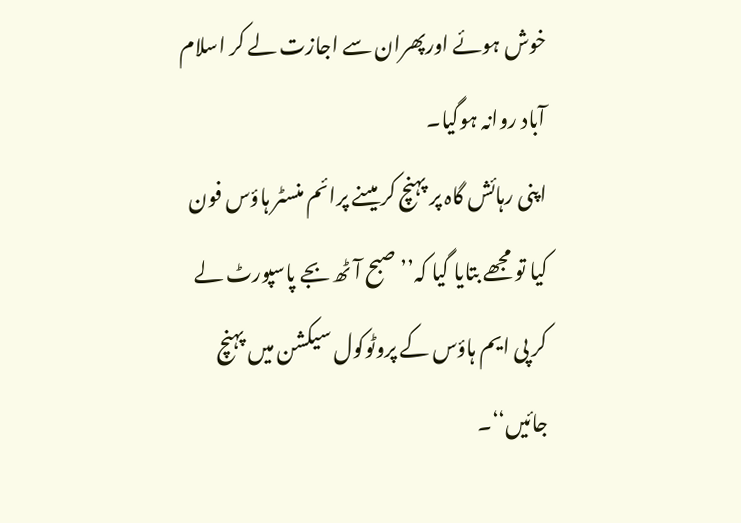خوش ہوئے اورپھران سے اجازت لے کر اسلام آباد روانہ ہوگیا۔
اپنی رہائش گاہ پر پہنچ کر میںنے پرائم منسٹر ہاؤس فون کیا تو مجھے بتایا گیا کہ’’صبح آٹھ بجے پاسپورٹ لے کر پی ایم ہاؤس کے پروٹوکول سیکشن میں پہنچ جائیں‘‘۔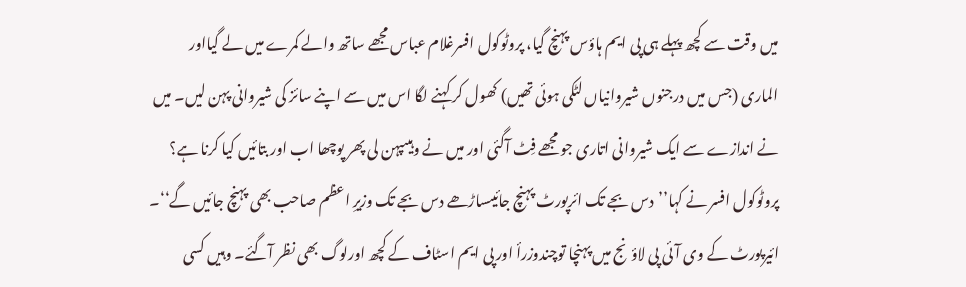میں وقت سے کچھ پہلے ہی پی ایم ہاؤس پہنچ گیا، پروٹوکول افسرغلام عباس مجھے ساتھ والے کمرے میں لے گیااور الماری (جس میں درجنوں شیروانیاں لٹکی ہوئی تھیں) کھول کر کہنے لگا اس میں سے اپنے سائز کی شیروانی پہن لیں۔ میں نے اندازے سے ایک شیروانی اتاری جو مجھے فِٹ آگئی اور میں نے وہیںپہن لی پھر پوچھا اب اور بتائیں کیا کرنا ہے؟ پروٹوکول افسر نے کہا’’دس بجے تک ائرپورٹ پہنچ جائیںساڑھے دس بجے تک وزیرِ اعظم صاحب بھی پہنچ جائیں گے‘‘۔ ائیرپورٹ کے وی آئی پی لاؤنج میں پہنچا توچندوزرأ اور پی ایم اسٹاف کے کچھ اورلوگ بھی نظر آگئے۔ وہیں کسی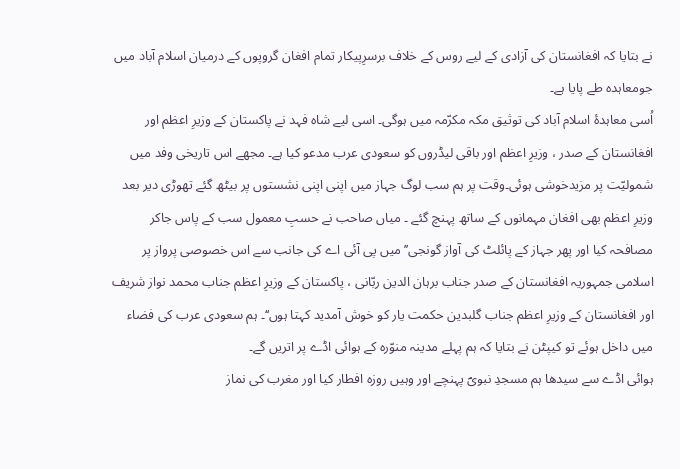نے بتایا کہ افغانستان کی آزادی کے لیے روس کے خلاف برسرِپیکار تمام افغان گروپوں کے درمیان اسلام آباد میں جومعاہدہ طے پایا ہے۔
اُسی معاہدۂ اسلام آباد کی توثیق مکہ مکرّمہ میں ہوگی۔ اسی لیے شاہ فہد نے پاکستان کے وزیرِ اعظم اور افغانستان کے صدر ، وزیرِ اعظم اور باقی لیڈروں کو سعودی عرب مدعو کیا ہے۔ مجھے اس تاریخی وفد میں شمولیّت پر مزیدخوشی ہوئی۔وقت پر ہم سب لوگ جہاز میں اپنی اپنی نشستوں پر بیٹھ گئے تھوڑی دیر بعد وزیرِ اعظم بھی افغان مہمانوں کے ساتھ پہنچ گئے ۔ میاں صاحب نے حسبِ معمول سب کے پاس جاکر مصافحہ کیا اور پھر جہاز کے پائلٹ کی آواز گونجی’’میں پی آئی اے کی جانب سے اس خصوصی پرواز پر اسلامی جمہوریہ افغانستان کے صدر جناب برہان الدین ربّانی ، پاکستان کے وزیرِ اعظم جناب محمد نواز شریف اور افغانستان کے وزیرِ اعظم جناب گلبدین حکمت یار کو خوش آمدید کہتا ہوں‘‘۔ ہم سعودی عرب کی فضاء میں داخل ہوئے تو کیپٹن نے بتایا کہ ہم پہلے مدینہ منوّرہ کے ہوائی اڈے پر اتریں گے۔
ہوائی اڈے سے سیدھا ہم مسجدِ نبویؐ پہنچے اور وہیں روزہ افطار کیا اور مغرب کی نماز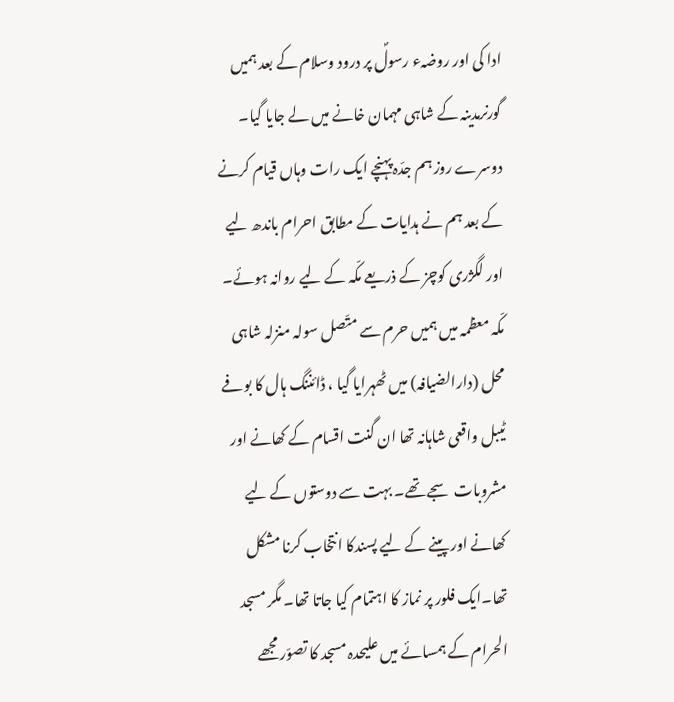ادا کی اور روضہء رسولؐ پر درود وسلام کے بعد ہمیں گورنرمدینہ کے شاہی مہمان خانے میں لے جایا گیا۔ دوسرے روز ہم جدّہ پہنچے ایک رات وہاں قیام کرنے کے بعد ہم نے ہدایات کے مطابق احرام باندھ لیے اور لگژری کوچز کے ذریعے مکّہ کے لیے روانہ ہوئے۔ مکّہ معظمہ میں ہمیں حرم سے متّصل سولہ منزلہ شاہی محل (دارالضیافہ) میں ٹھہرایا گیا ، ڈائننگ ہال کا بوفے ٹیبل واقعی شاہانہ تھا ان گنت اقسام کے کھانے اور مشروبات سجے تھے۔ بہت سے دوستوں کے لیے کھانے اور پینے کے لیے پسندکا انتخاب کرنا مشکل تھا۔ایک فلور پر نماز کا اہتمام کیا جاتا تھا۔ مگر مسجد الحرام کے ہمسائے میں علیحدہ مسجد کا تصوّر مجھے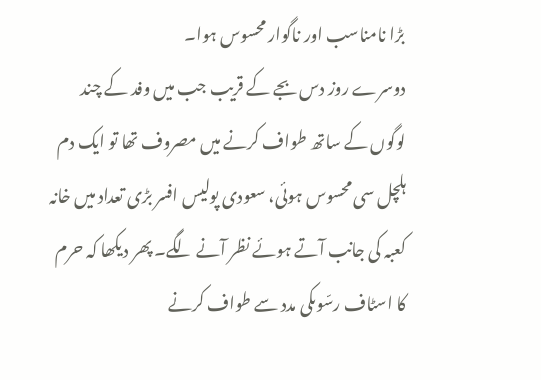بڑا نامناسب اور ناگوار محسوس ہوا۔
دوسرے روز دس بجے کے قریب جب میں وفد کے چند لوگوں کے ساتھ طواف کرنے میں مصروف تھا تو ایک دم ہلچل سی محسوس ہوئی، سعودی پولیس افسر بڑی تعداد میں خانہ کعبہ کی جانب آتے ہوئے نظر آنے لگے۔ پھر دیکھا کہ حرم کا اسٹاف رسّوںکی مدد سے طواف کرنے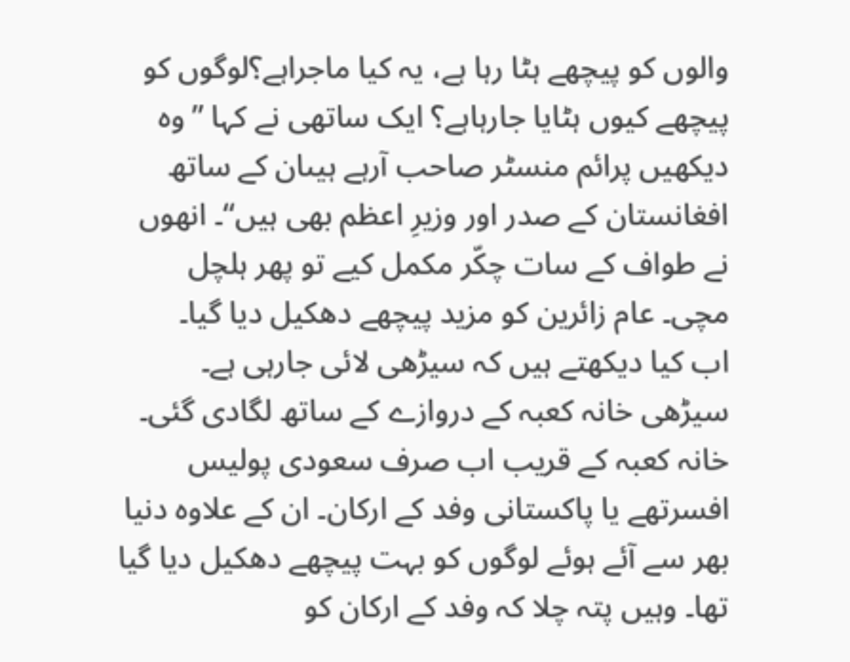والوں کو پیچھے ہٹا رہا ہے، یہ کیا ماجراہے؟لوگوں کو پیچھے کیوں ہٹایا جارہاہے؟ ایک ساتھی نے کہا ’’وہ دیکھیں پرائم منسٹر صاحب آرہے ہیںان کے ساتھ افغانستان کے صدر اور وزیرِ اعظم بھی ہیں‘‘۔ انھوں نے طواف کے سات چکّر مکمل کیے تو پھر ہلچل مچی۔ عام زائرین کو مزید پیچھے دھکیل دیا گیا۔
اب کیا دیکھتے ہیں کہ سیڑھی لائی جارہی ہے۔ سیڑھی خانہ کعبہ کے دروازے کے ساتھ لگادی گئی۔ خانہ کعبہ کے قریب اب صرف سعودی پولیس افسرتھے یا پاکستانی وفد کے ارکان۔ ان کے علاوہ دنیا بھر سے آئے ہوئے لوگوں کو بہت پیچھے دھکیل دیا گیا تھا۔ وہیں پتہ چلا کہ وفد کے ارکان کو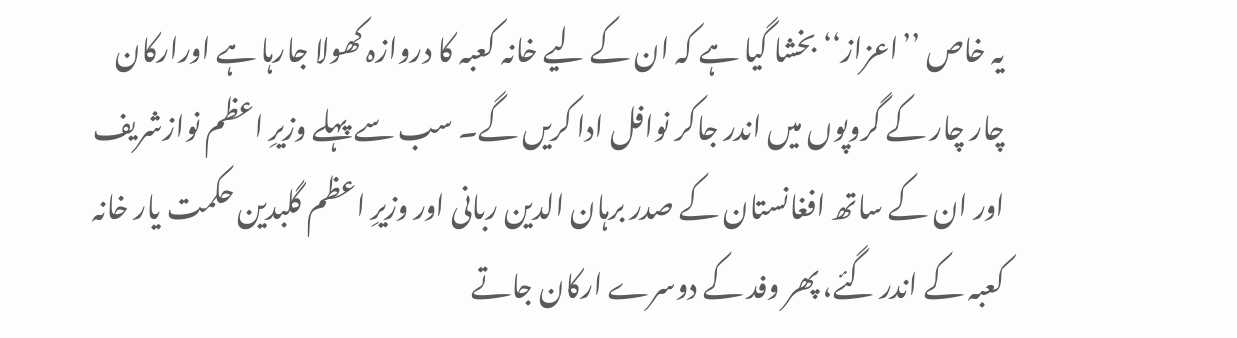یہ خاص ’’اعزاز‘‘ بخشا گیا ہے کہ ان کے لیے خانہ کعبہ کا دروازہ کھولا جارہا ہے اورارکان چار چار کے گروپوں میں اندر جاکر نوافل ادا کریں گے۔ سب سے پہلے وزیرِ اعظم نوازشریف اور ان کے ساتھ افغانستان کے صدر برہان الدین ربانی اور وزیرِ اعظم گلبدین حکمت یار خانہ کعبہ کے اندر گئے، پھر وفد کے دوسرے ارکان جاتے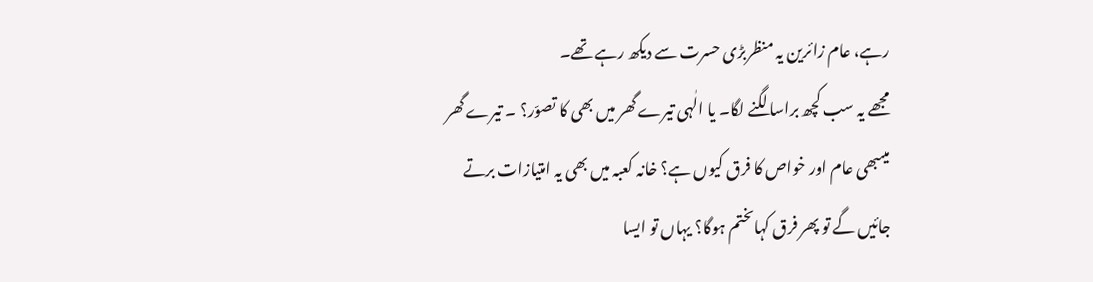رہے، عام زائرین یہ منظربڑی حسرت سے دیکھ رہے تھے۔
مجھے یہ سب کچھ براسا لگنے لگا۔ یا الٰہی تیرے گھر میں بھی کا تصوّر؟ ۔ تیرے گھر میںبھی عام اور خواص کا فرق کیوں ہے؟ خانہ کعبہ میں بھی یہ امتیازات برتے جائیں گے تو پھر فرق کہاںختم ہوگا؟ یہاں تو ایسا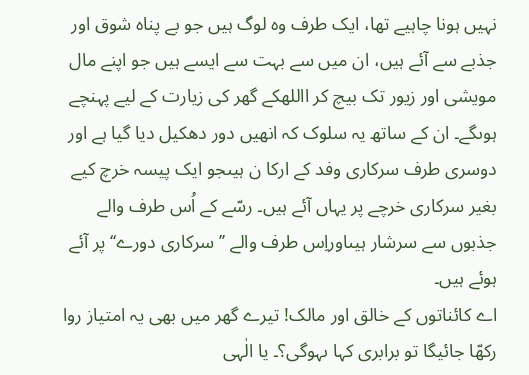نہیں ہونا چاہیے تھا، ایک طرف وہ لوگ ہیں جو بے پناہ شوق اور جذبے سے آئے ہیں، ان میں سے بہت سے ایسے ہیں جو اپنے مال مویشی اور زیور تک بیچ کر االلهکے گھر کی زیارت کے لیے پہنچے ہوںگے۔ ان کے ساتھ یہ سلوک کہ انھیں دور دھکیل دیا گیا ہے اور دوسری طرف سرکاری وفد کے ارکا ن ہیںجو ایک پیسہ خرچ کیے بغیر سرکاری خرچے پر یہاں آئے ہیں۔ رسّے کے اُس طرف والے جذبوں سے سرشار ہیںاوراِس طرف والے ’’سرکاری دورے‘‘ پر آئے ہوئے ہیں۔
اے کائناتوں کے خالق اور مالک! تیرے گھر میں بھی یہ امتیاز روا رکھّا جائیگا تو برابری کہا ںہوگی؟۔ یا الٰہی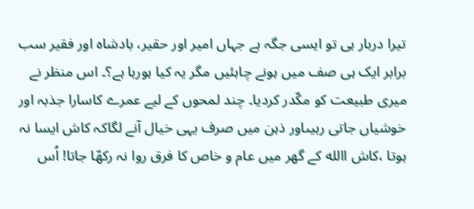تیرا دربار ہی تو ایسی جگہ ہے جہاں امیر اور حقیر، بادشاہ اور فقیر سب برابر ایک ہی صف میں ہونے چاہئیں مگر یہ کیا ہورہا ہے؟۔ اس منظر نے میری طبیعت کو مکّدر کردیا۔ چند لمحوں کے لیے عمرے کاسارا جذبہ اور خوشیاں جاتی رہیںاور ذہن میں صرف یہی خیال آنے لگاکہ کاش ایسا نہ ہوتا ،کاش االله کے گھر میں عام و خاص کا فرق روا نہ رکھّا جاتا! اُس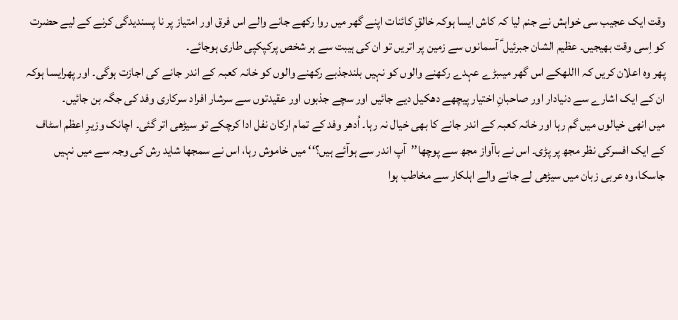وقت ایک عجیب سی خواہش نے جنم لیا کہ کاش ایسا ہوکہ خالقِ کائنات اپنے گھر میں روا رکھے جانے والے اس فرق اور امتیاز پر نا پسندیدگی کرنے کے لیے حضرت کو اِسی وقت بھیجیں۔ عظیم الشان جبرئیل ؑ آسمانوں سے زمین پر اتریں تو ان کی ہیبت سے ہر شخص پرکپکپی طاری ہوجائے۔
پھر وہ اعلان کریں کہ االلهکے اس گھر میںبڑے عہدے رکھنے والوں کو نہیں بلندجذبے رکھنے والوں کو خانہ کعبہ کے اندر جانے کی اجازت ہوگی۔ اور پھرایسا ہوکہ ان کے ایک اشارے سے دنیادار اور صاحبانِ اختیار پیچھے دھکیل دیے جائیں اور سچے جذبوں اور عقیدتوں سے سرشار افراد سرکاری وفد کی جگہ بن جائیں۔
میں انھی خیالوں میں گم رہا اور خانہ کعبہ کے اندر جانے کا بھی خیال نہ رہا۔ اُدھر وفد کے تمام ارکان نفل ادا کرچکے تو سیڑھی اتر گئی۔ اچانک وزیرِ اعظم اسٹاف کے ایک افسرکی نظر مجھ پر پڑی۔ اس نے باآواز مجھ سے پوچھا’’آپ اندر سے ہوآئے ہیں؟‘‘ میں خاموش رہا، اس نے سمجھا شاید رش کی وجہ سے میں نہیں جاسکا، وہ عربی زبان میں سیڑھی لے جانے والے اہلکار سے مخاطب ہوا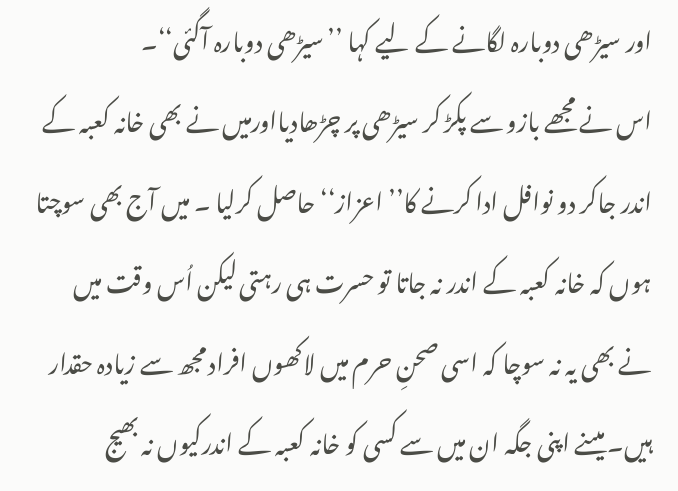اور سیڑھی دوبارہ لگانے کے لیے کہا ’’سیڑھی دوبارہ آگئی‘‘۔
اس نے مجھے بازو سے پکڑ کر سیڑھی پر چڑھادیااورمیں نے بھی خانہ کعبہ کے اندر جاکر دو نوافل ادا کرنے کا’’ اعزاز‘‘ حاصل کرلیا ۔ میں آج بھی سوچتا ہوں کہ خانہ کعبہ کے اندر نہ جاتا تو حسرت ہی رہتی لیکن اُس وقت میں نے بھی یہ نہ سوچا کہ اسی صحنِ حرم میں لاکھوں افراد مجھ سے زیادہ حقدار ہیں۔ میںنے اپنی جگہ ان میں سے کسی کو خانہ کعبہ کے اندرکیوں نہ بھیج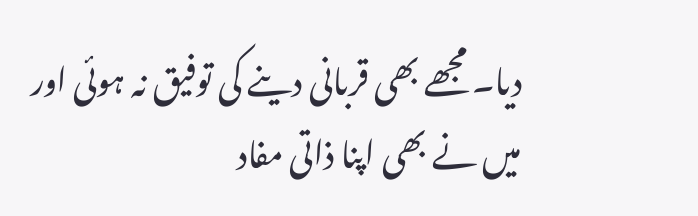دیا۔ مجھے بھی قربانی دینے کی توفیق نہ ہوئی اور میں نے بھی اپنا ذاتی مفاد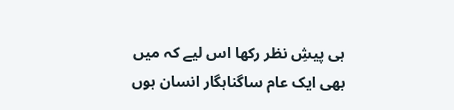ہی پیشِ نظر رکھا اس لیے کہ میں بھی ایک عام ساگناہگار انسان ہوں